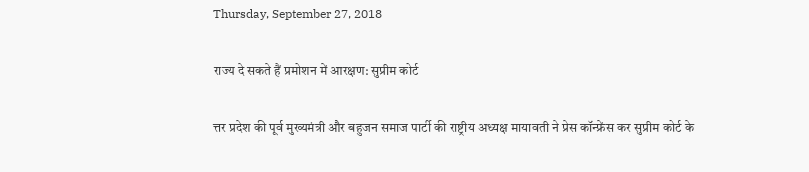Thursday, September 27, 2018

राज्य दे सकते हैं प्रमोशन में आरक्षण: सुप्रीम कोर्ट

त्तर प्रदेश की पूर्व मुख्यमंत्री और बहुजन समाज पार्टी की राष्ट्रीय अध्यक्ष मायावती ने प्रेस कॉन्फ्रेंस कर सुप्रीम कोर्ट के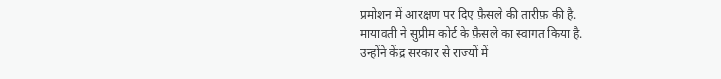प्रमोशन में आरक्षण पर दिए फ़ैसले की तारीफ़ की है.
मायावती ने सुप्रीम कोर्ट के फ़ैसले का स्वागत किया है.
उन्होंने केंद्र सरकार से राज्यों में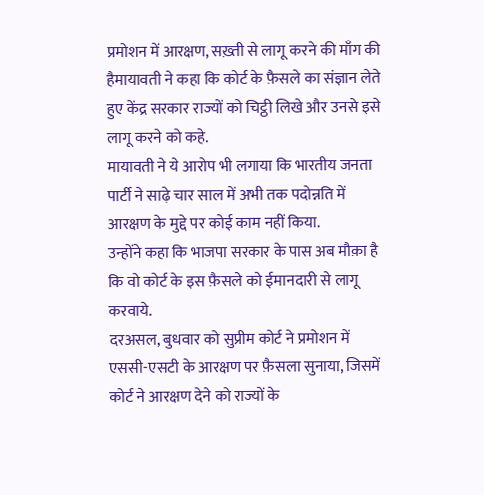प्रमोशन में आरक्षण, सख़्ती से लागू करने की माँग की हैमायावती ने कहा कि कोर्ट के फ़ैसले का संज्ञान लेते हुए केंद्र सरकार राज्यों को चिट्ठी लिखे और उनसे इसे लागू करने को कहे.
मायावती ने ये आरोप भी लगाया कि भारतीय जनता पार्टी ने साढ़े चार साल में अभी तक पदोन्नति में आरक्षण के मुद्दे पर कोई काम नहीं किया.
उन्होंने कहा कि भाजपा सरकार के पास अब मौक़ा है कि वो कोर्ट के इस फ़ैसले को ईमानदारी से लागू करवाये.
दरअसल, बुधवार को सुप्रीम कोर्ट ने प्रमोशन में एससी-एसटी के आरक्षण पर फ़ैसला सुनाया, जिसमें कोर्ट ने आरक्षण देने को राज्यों के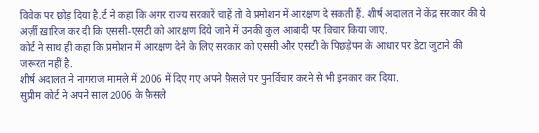विवेक पर छोड़ दिया है.र्ट ने कहा कि अगर राज्य सरकारें चाहें तो वे प्रमोशन में आरक्षण दे सकती हैं. शीर्ष अदालत ने केंद्र सरकार की ये अर्ज़ी ख़ारिज कर दी कि एससी-एसटी को आरक्षण दिये जाने में उनकी कुल आबादी पर विचार किया जाए.
कोर्ट ने साथ ही कहा कि प्रमोशन में आरक्षण देने के लिए सरकार को एससी और एसटी के पिछड़ेपन के आधार पर डेटा जुटाने की जरूरत नहीं है.
शीर्ष अदालत ने नागराज मामले में 2006 में दिए गए अपने फ़ैसले पर पुनर्विचार करने से भी इनकार कर दिया.
सुप्रीम कोर्ट ने अपने साल 2006 के फ़ैसले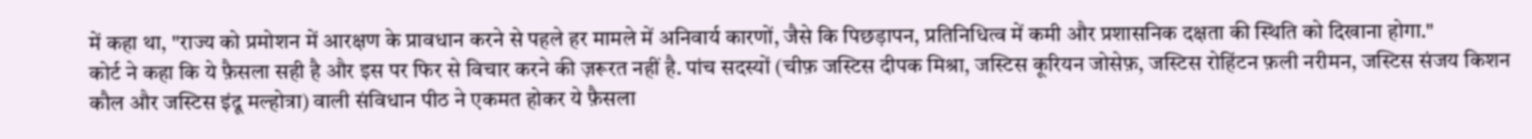में कहा था, "राज्य को प्रमोशन में आरक्षण के प्रावधान करने से पहले हर मामले में अनिवार्य कारणों, जैसे कि पिछड़ापन, प्रतिनिधित्व में कमी और प्रशासनिक दक्षता की स्थिति को दिखाना होगा."
कोर्ट ने कहा कि ये फ़ैसला सही है और इस पर फिर से विचार करने की ज़रूरत नहीं है. पांच सदस्यों (चीफ़ जस्टिस दीपक मिश्रा, जस्टिस कूरियन जोसेफ़, जस्टिस रोहिंटन फ़ली नरीमन, जस्टिस संजय किशन कौल और जस्टिस इंदू मल्होत्रा) वाली संविधान पीठ ने एकमत होकर ये फ़ैसला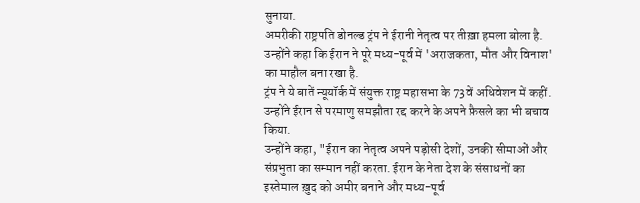सुनाया.
अमरीकी राष्ट्रपति डोनल्ड ट्रंप ने ईरानी नेतृत्व पर तीख़ा हमला बोला है. उन्होंने कहा कि ईरान ने पूरे मध्य-पूर्व में 'अराजकता, मौत और विनाश' का माहौल बना रखा है.
ट्रंप ने ये बातें न्यूयॉर्क में संयुक्त राष्ट्र महासभा के 73वें अधिवेशन में कहीं. उन्होंने ईरान से परमाणु समझौता रद्द करने के अपने फ़ैसले का भी बचाव किया.
उन्होंने कहा, "ईरान का नेतृत्व अपने पड़ोसी देशों, उनकी सीमाओं और संप्रभुता का सम्मान नहीं करता. ईरान के नेता देश के संसाधनों का इस्तेमाल ख़ुद को अमीर बनाने और मध्य-पूर्व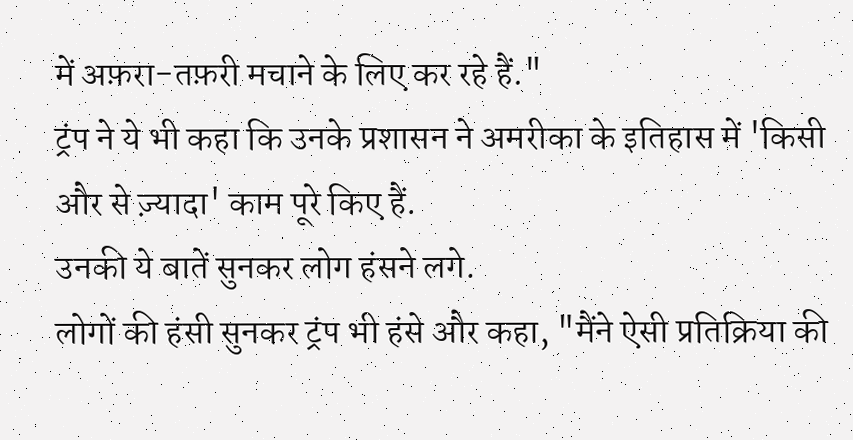में अफ़रा-तफ़री मचाने के लिए कर रहे हैं."
ट्रंप ने ये भी कहा कि उनके प्रशासन ने अमरीका के इतिहास में 'किसी और से ज़्यादा' काम पूरे किए हैं.
उनकी ये बातें सुनकर लोग हंसने लगे.
लोगों की हंसी सुनकर ट्रंप भी हंसे और कहा, "मैंने ऐसी प्रतिक्रिया की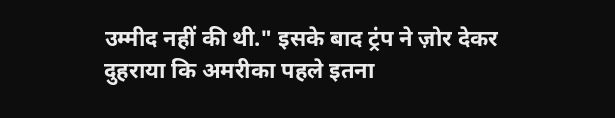उम्मीद नहीं की थी." इसके बाद ट्रंप ने ज़ोर देकर दुहराया कि अमरीका पहले इतना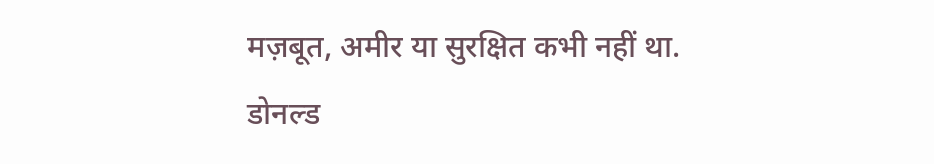मज़बूत, अमीर या सुरक्षित कभी नहीं था.
डोनल्ड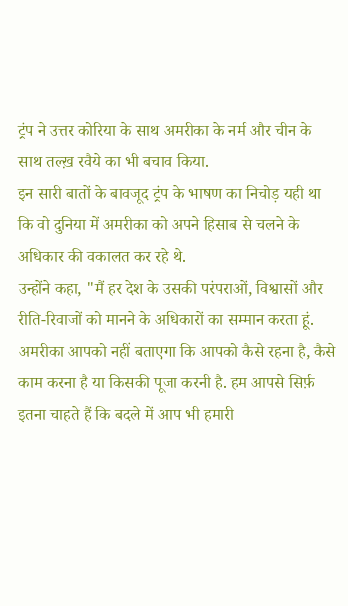ट्रंप ने उत्तर कोरिया के साथ अमरीका के नर्म और चीन के साथ तल्ख़ रवैये का भी बचाव किया.
इन सारी बातों के बावजूद ट्रंप के भाषण का निचोड़ यही था कि वो दुनिया में अमरीका को अपने हिसाब से चलने के अधिकार की वकालत कर रहे थे.
उन्होंने कहा, "मैं हर देश के उसकी परंपराओं, विश्वासों और रीति-रिवाजों को मानने के अधिकारों का सम्मान करता हूं. अमरीका आपको नहीं बताएगा कि आपको कैसे रहना है, कैसे काम करना है या किसकी पूजा करनी है. हम आपसे सिर्फ़ इतना चाहते हैं कि बदले में आप भी हमारी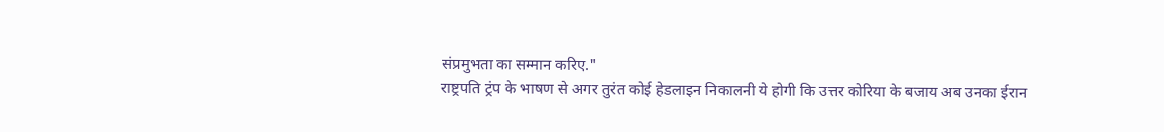संप्रमुभता का सम्मान करिए."
राष्ट्रपति ट्रंप के भाषण से अगर तुरंत कोई हेडलाइन निकालनी ये होगी कि उत्तर कोरिया के बजाय अब उनका ईरान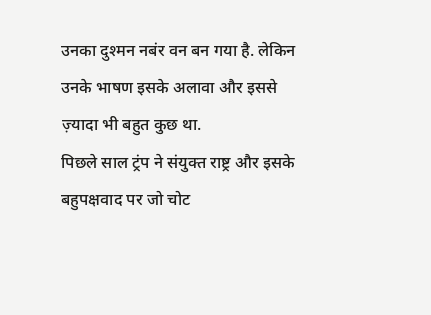उनका दुश्मन नबंर वन बन गया है. लेकिन उनके भाषण इसके अलावा और इससे ज़्यादा भी बहुत कुछ था.
पिछले साल ट्रंप ने संयुक्त राष्ट्र और इसके बहुपक्षवाद पर जो चोट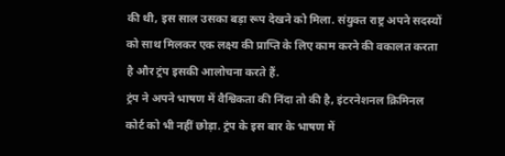की थी, इस साल उसका बड़ा रूप देखने को मिला. संयुक्त राष्ट्र अपने सदस्यों को साथ मिलकर एक लक्ष्य की प्राप्ति के लिए काम करने की वकालत करता है और ट्रंप इसकी आलोचना करते हैं.
ट्रंप ने अपने भाषण में वैश्विकता की निंदा तो की है, इंटरनेशनल क्रिमिनल कोर्ट को भी नहीं छोड़ा. ट्रंप के इस बार के भाषण में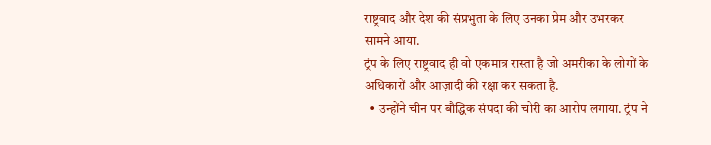राष्ट्रवाद और देश की संप्रभुता के लिए उनका प्रेम और उभरकर सामने आया.
ट्रंप के लिए राष्ट्रवाद ही वो एकमात्र रास्ता है जो अमरीका के लोगों के अधिकारों और आज़ादी की रक्षा कर सकता है.
  • उन्होंने चीन पर बौद्धिक संपदा की चोरी का आरोप लगाया. ट्रंप ने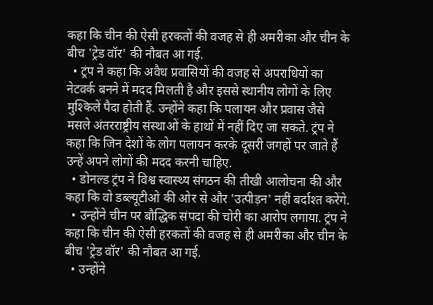कहा कि चीन की ऐसी हरकतों की वजह से ही अमरीका और चीन के बीच 'ट्रेड वॉर' की नौबत आ गई.
  • ट्रंप ने कहा कि अवैध प्रवासियों की वजह से अपराधियों का नेटवर्क बनने में मदद मिलती है और इससे स्थानीय लोगों के लिए मुश्किलें पैदा होती हैं. उन्होंने कहा कि पलायन और प्रवास जैसे मसले अंतरराष्ट्रीय संस्थाओं के हाथों में नहीं दिए जा सकते. ट्रंप ने कहा कि जिन देशों के लोग पलायन करके दूसरी जगहों पर जाते हैं उन्हें अपने लोगों की मदद करनी चाहिए.
  • डोनल्ड ट्रंप ने विश्व स्वास्थ्य संगठन की तीखी आलोचना की और कहा कि वो डब्ल्यूटीओ की ओर से और 'उत्पीड़न' नहीं बर्दाश्त करेंगे.
  • उन्होंने चीन पर बौद्धिक संपदा की चोरी का आरोप लगाया. ट्रंप ने कहा कि चीन की ऐसी हरकतों की वजह से ही अमरीका और चीन के बीच 'ट्रेड वॉर' की नौबत आ गई.
  • उन्होंने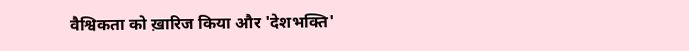वैश्विकता को ख़ारिज किया और 'देशभक्ति'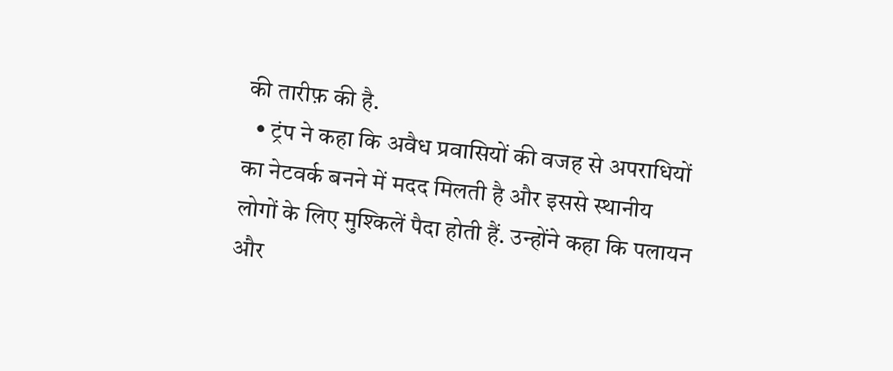की तारीफ़ की है.
  • ट्रंप ने कहा कि अवैध प्रवासियों की वजह से अपराधियों का नेटवर्क बनने में मदद मिलती है और इससे स्थानीय लोगों के लिए मुश्किलें पैदा होती हैं. उन्होंने कहा कि पलायन और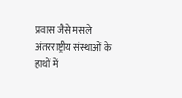प्रवास जैसे मसले अंतरराष्ट्रीय संस्थाओं के हाथों में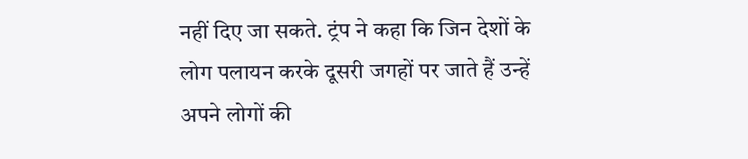नहीं दिए जा सकते. ट्रंप ने कहा कि जिन देशों के लोग पलायन करके दूसरी जगहों पर जाते हैं उन्हें अपने लोगों की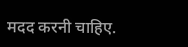मदद करनी चाहिए.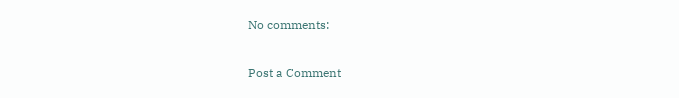No comments:

Post a Comment